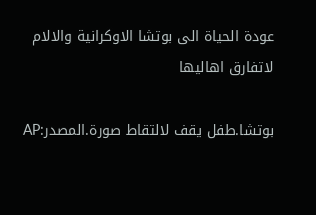عودة الحياة الى بوتشا الاوكرانية والالام لاتفارق اهاليها

بوتشا.طفل يقف لالتقاط صورة.المصدر:AP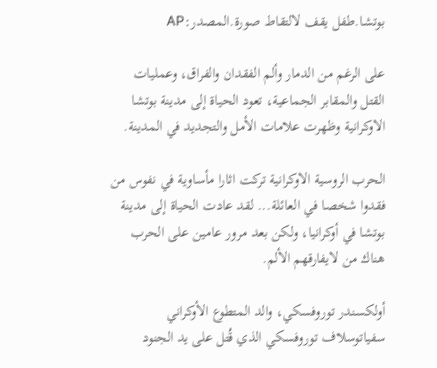بوتشا.طفل يقف لالتقاط صورة.المصدر:AP

على الرغم من الدمار وألم الفقدان والفراق، وعمليات القتل والمقابر الجماعية، تعود الحياة إلى مدينة بوتشا الاوكرانية وظهرت علامات الأمل والتجديد في المدينة.

الحرب الروسية الاوكرانية تركت اثارا مأساوية في نفوس من فقدوا شخصا في العائلة... لقد عادت الحياة إلى مدينة بوتشا في أوكرانيا، ولكن بعد مرور عامين على الحرب هناك من لايفارقهم الألم.

أولكسندر توروفسكي، والد المتطوع الأوكراني سفياتوسلاف توروفسكي الذي قُتل على يد الجنود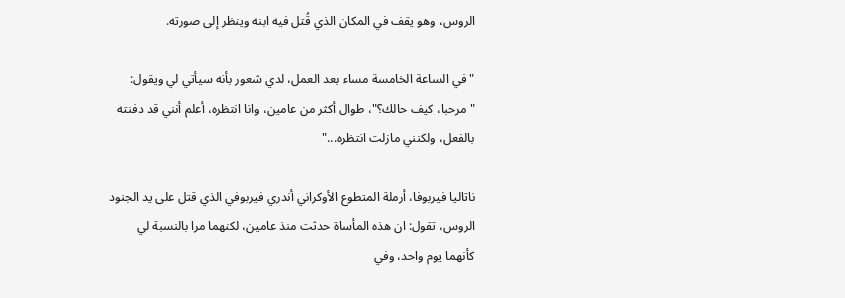الروس، وهو يقف في المكان الذي قُتل فيه ابنه وينظر إلى صورته.

"في الساعة الخامسة مساء بعد العمل، لدي شعور بأنه سيأتي لي ويقول: "مرحبا، كيف حالك؟"، طوال أكثر من عامين، وانا انتظره، أعلم أنني قد دفنته بالفعل، ولكنني مازلت انتظره..."

ناتاليا فيربوفا، أرملة المتطوع الأوكراني أندري فيربوفي الذي قتل على يد الجنود الروس، تقول: ان هذه المأساة حدثت منذ عامين، لكنهما مرا بالنسبة لي كأنهما يوم واحد، وفي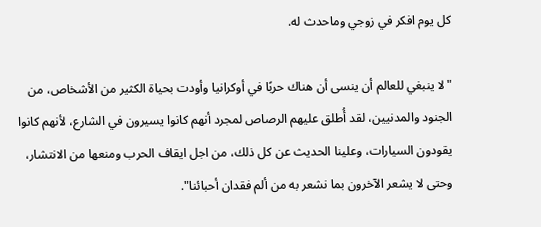كل يوم افكر في زوجي وماحدث له.

"لا ينبغي للعالم أن ينسى أن هناك حربًا في أوكرانيا وأودت بحياة الكثير من الأشخاص، من الجنود والمدنيين، لقد أُطلق عليهم الرصاص لمجرد أنهم كانوا يسيرون في الشارع، لأنهم كانوا يقودون السيارات، وعلينا الحديث عن كل ذلك، من اجل ايقاف الحرب ومنعها من الانتشار، وحتى لا يشعر الآخرون بما نشعر به من ألم فقدان أحبائنا".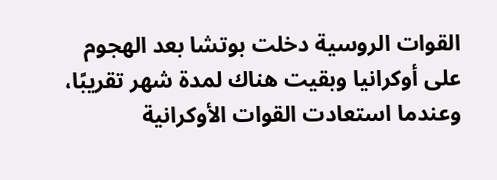القوات الروسية دخلت بوتشا بعد الهجوم على أوكرانيا وبقيت هناك لمدة شهر تقريبًا، وعندما استعادت القوات الأوكرانية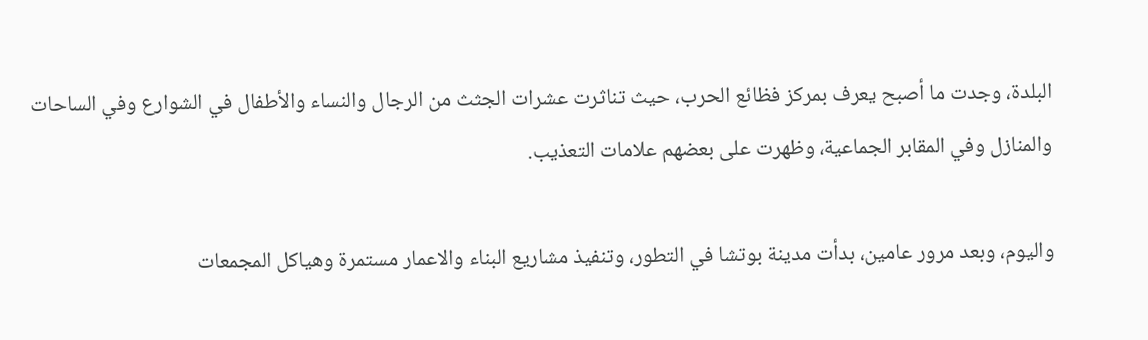البلدة، وجدت ما أصبح يعرف بمركز فظائع الحرب، حيث تناثرت عشرات الجثث من الرجال والنساء والأطفال في الشوارع وفي الساحات والمنازل وفي المقابر الجماعية، وظهرت على بعضهم علامات التعذيب.

واليوم، وبعد مرور عامين، بدأت مدينة بوتشا في التطور، وتنفيذ مشاريع البناء والاعمار مستمرة وهياكل المجمعات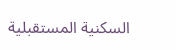السكنية المستقبلية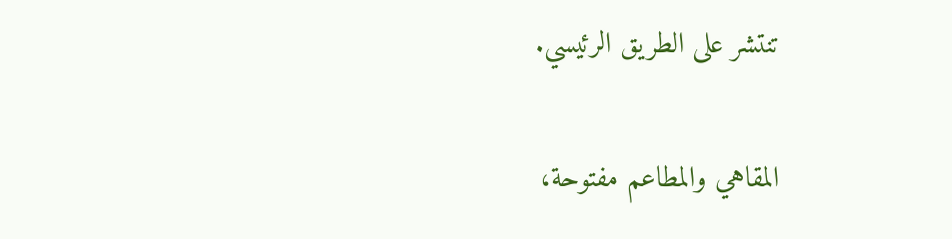تنتشر على الطريق الرئيسي.

المقاهي والمطاعم مفتوحة،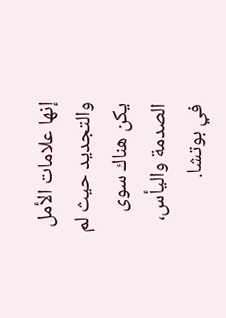إنها علامات الأمل والتجديد حيث لم يكن هناك سوى الصدمة واليأس، في بوتشا.